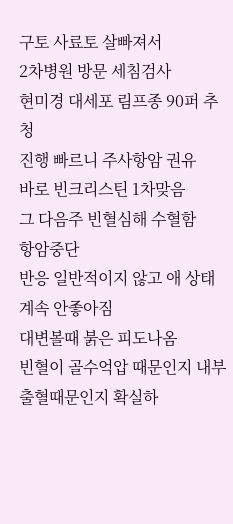구토 사료토 살빠져서
2차병원 방문 세침검사
현미경 대세포 림프종 90퍼 추청
진행 빠르니 주사항암 권유
바로 빈크리스틴 1차맞음
그 다음주 빈혈심해 수혈함
항암중단
반응 일반적이지 않고 애 상태 계속 안좋아짐
대변볼때 붉은 피도나옴
빈혈이 골수억압 때문인지 내부 출혈때문인지 확실하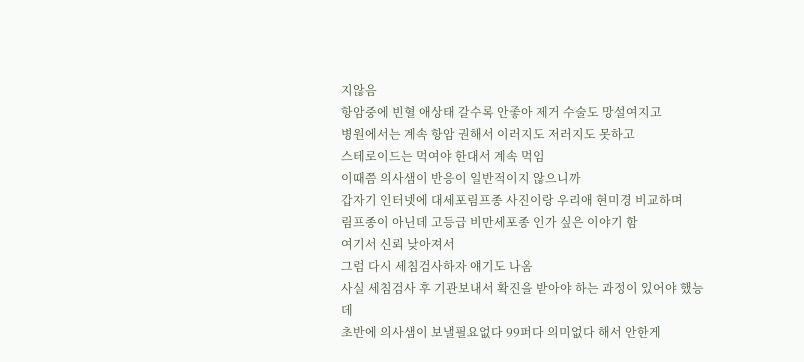지않음
항암중에 빈혈 애상태 갈수록 안좋아 제거 수술도 망설여지고
병원에서는 계속 항암 권해서 이러지도 저러지도 못하고
스테로이드는 먹여야 한대서 계속 먹임
이때쯤 의사샘이 반응이 일반적이지 않으니까
갑자기 인터넷에 대세포림프종 사진이랑 우리애 현미경 비교하며
림프종이 아닌데 고등급 비만세포종 인가 싶은 이야기 함
여기서 신뢰 낮아져서
그럼 다시 세침검사하자 얘기도 나옴
사실 세침검사 후 기관보내서 확진을 받아야 하는 과정이 있어야 했능데
초반에 의사샘이 보낼필요없다 99퍼다 의미없다 해서 안한게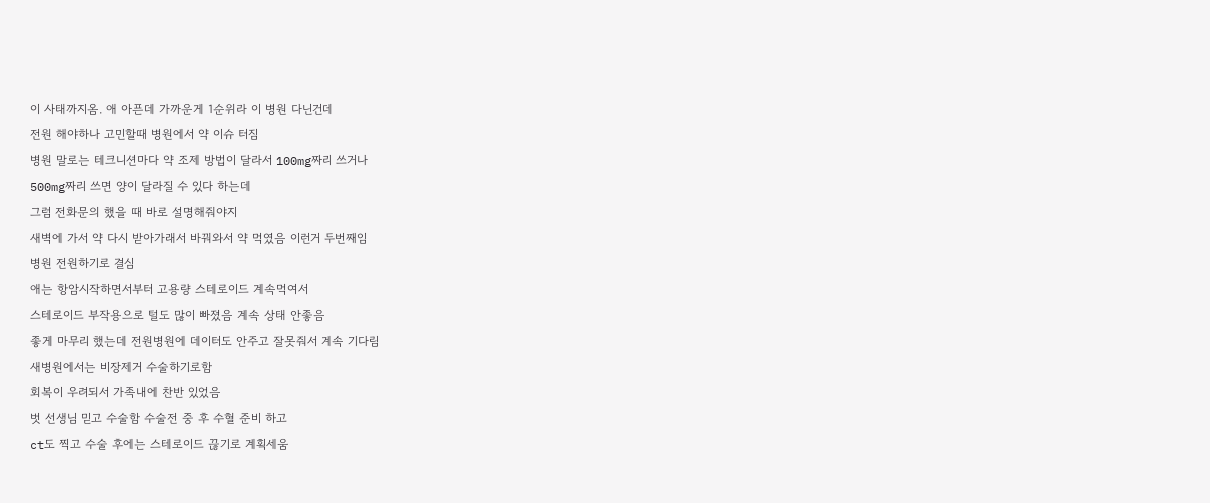이 사태까지옴. 애 아픈데 가까운게 1순위라 이 병원 다닌건데
전원 해야하나 고민할때 병원에서 약 이슈 터짐
병원 말로는 테크니션마다 약 조제 방법이 달라서 100mg짜리 쓰거나
500mg짜리 쓰면 양이 달라질 수 있다 하는데
그럼 전화문의 했을 때 바로 설명해줘야지
새벽에 가서 약 다시 받아가래서 바꿔와서 약 먹였음 이런거 두번째임
병원 전원하기로 결심
애는 항암시작하면서부터 고용량 스테로이드 계속먹여서
스테로이드 부작용으로 털도 많이 빠졌음 계속 상태 안좋음
좋게 마무리 했는데 전원병원에 데이터도 안주고 잘못줘서 계속 기다림
새병원에서는 비장제거 수술하기로함
회복이 우려되서 가족내에 찬반 있었음
벗 선생님 믿고 수술함 수술전 중 후 수혈 준비 하고
ct도 찍고 수술 후에는 스테로이드 끊기로 계획세움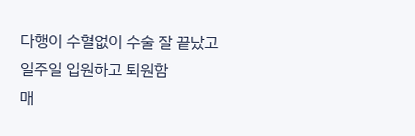다행이 수혈없이 수술 잘 끝났고
일주일 입원하고 퇴원함
매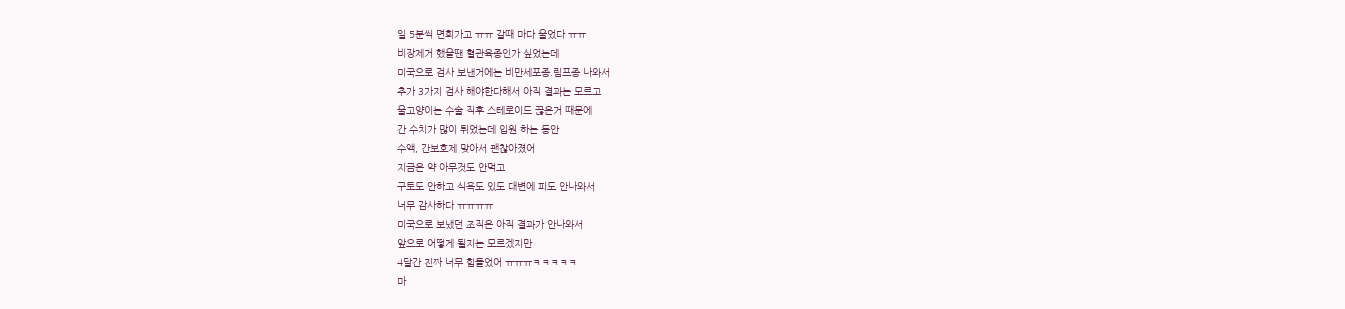일 5분씩 면회가고 ㅠㅠ 갈때 마다 울었다 ㅠㅠ
비장제거 했을땐 혈관육종인가 싶었는데
미국으로 검사 보낸거에는 비만세포종.림프종 나와서
추가 3가지 검사 해야한다해서 아직 결과는 모르고
울고양이는 수술 직후 스테로이드 끊은거 때문에
간 수치가 많이 튀었는데 입원 하는 동안
수액, 간보호제 맞아서 괜찮아졌어
지금은 약 아무것도 안먹고
구토도 안하고 식욕도 있도 대변에 피도 안나와서
너무 감사하다 ㅠㅠㅠㅠ
미국으로 보냈던 조직은 아직 결과가 안나와서
앞으로 어떻게 될지는 모르겠지만
4달간 진짜 너무 힘들었어 ㅠㅠㅠㅋㅋㅋㅋㅋ
마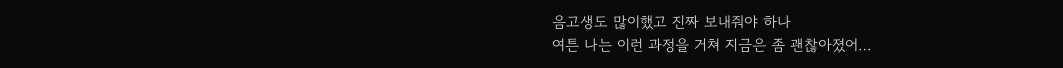음고생도 많이했고 진짜 보내줘야 하나
여튼 나는 이런 과정을 거쳐 지금은 좀 괜찮아졌어…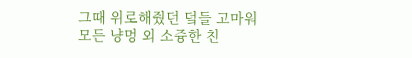그때 위로해줬던 덬들 고마워
모든 냥멍 외 소즁한 친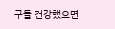구들 건강했으면